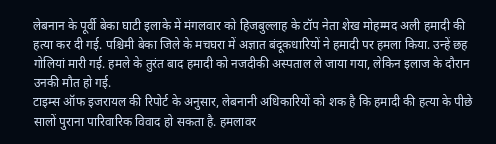लेबनान के पूर्वी बेका घाटी इलाके में मंगलवार को हिजबुल्लाह के टॉप नेता शेख मोहम्मद अली हमादी की हत्या कर दी गई. पश्चिमी बेका जिले के मचघरा में अज्ञात बंदूकधारियों ने हमादी पर हमला किया. उन्हें छह गोलियां मारी गई. हमले के तुरंत बाद हमादी को नजदीकी अस्पताल ले जाया गया, लेकिन इलाज के दौरान उनकी मौत हो गई.
टाइम्स ऑफ इजरायल की रिपोर्ट के अनुसार, लेबनानी अधिकारियों को शक है कि हमादी की हत्या के पीछे सालों पुराना पारिवारिक विवाद हो सकता है. हमलावर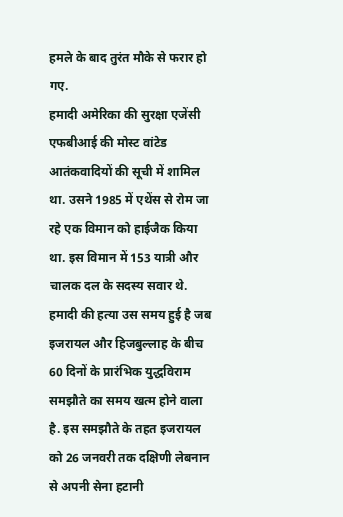हमले के बाद तुरंत मौके से फरार हो गए.
हमादी अमेरिका की सुरक्षा एजेंसी एफबीआई की मोस्ट वांटेड आतंकवादियों की सूची में शामिल था. उसने 1985 में एथेंस से रोम जा रहे एक विमान को हाईजैक किया था. इस विमान में 153 यात्री और चालक दल के सदस्य सवार थे.
हमादी की हत्या उस समय हुई है जब इजरायल और हिजबुल्लाह के बीच 60 दिनों के प्रारंभिक युद्धविराम समझौते का समय खत्म होने वाला है. इस समझौते के तहत इजरायल को 26 जनवरी तक दक्षिणी लेबनान से अपनी सेना हटानी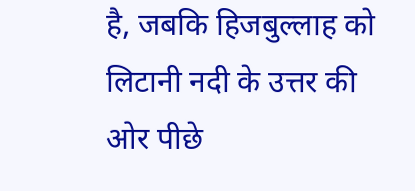है, जबकि हिजबुल्लाह को लिटानी नदी के उत्तर की ओर पीछे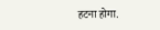हटना होगा.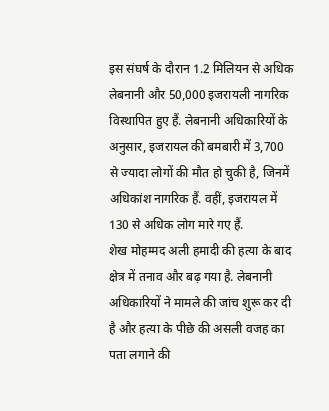इस संघर्ष के दौरान 1.2 मिलियन से अधिक लेबनानी और 50,000 इजरायली नागरिक विस्थापित हुए हैं. लेबनानी अधिकारियों के अनुसार, इजरायल की बमबारी में 3,700 से ज्यादा लोगों की मौत हो चुकी है, जिनमें अधिकांश नागरिक हैं. वहीं, इजरायल में 130 से अधिक लोग मारे गए हैं.
शेख मोहम्मद अली हमादी की हत्या के बाद क्षेत्र में तनाव और बढ़ गया है. लेबनानी अधिकारियों ने मामले की जांच शुरू कर दी है और हत्या के पीछे की असली वजह का पता लगाने की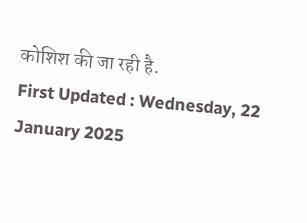कोशिश की जा रही है.
First Updated : Wednesday, 22 January 2025